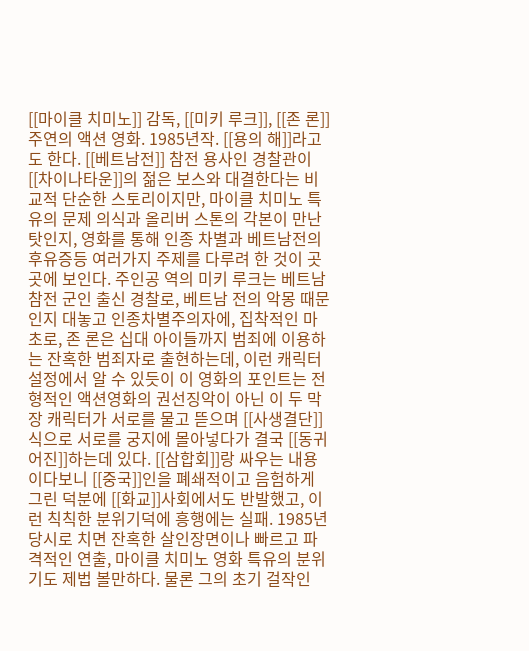[[마이클 치미노]] 감독, [[미키 루크]], [[존 론]] 주연의 액션 영화. 1985년작. [[용의 해]]라고도 한다. [[베트남전]] 참전 용사인 경찰관이 [[차이나타운]]의 젊은 보스와 대결한다는 비교적 단순한 스토리이지만, 마이클 치미노 특유의 문제 의식과 올리버 스톤의 각본이 만난 탓인지, 영화를 통해 인종 차별과 베트남전의 후유증등 여러가지 주제를 다루려 한 것이 곳곳에 보인다. 주인공 역의 미키 루크는 베트남 참전 군인 출신 경찰로, 베트남 전의 악몽 때문인지 대놓고 인종차별주의자에, 집착적인 마초로, 존 론은 십대 아이들까지 범죄에 이용하는 잔혹한 범죄자로 출현하는데, 이런 캐릭터 설정에서 알 수 있듯이 이 영화의 포인트는 전형적인 액션영화의 권선징악이 아닌 이 두 막장 캐릭터가 서로를 물고 뜯으며 [[사생결단]]식으로 서로를 궁지에 몰아넣다가 결국 [[동귀어진]]하는데 있다. [[삼합회]]랑 싸우는 내용이다보니 [[중국]]인을 폐쇄적이고 음험하게 그린 덕분에 [[화교]]사회에서도 반발했고, 이런 칙칙한 분위기덕에 흥행에는 실패. 1985년 당시로 치면 잔혹한 살인장면이나 빠르고 파격적인 연출, 마이클 치미노 영화 특유의 분위기도 제법 볼만하다. 물론 그의 초기 걸작인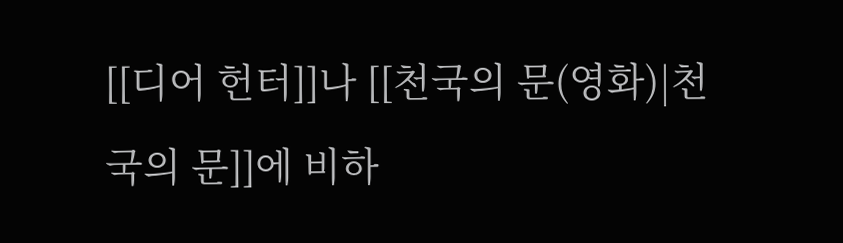[[디어 헌터]]나 [[천국의 문(영화)|천국의 문]]에 비하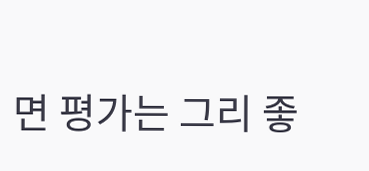면 평가는 그리 좋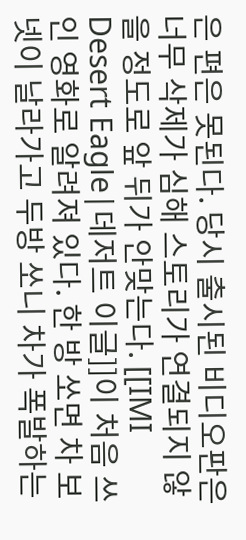은 편은 못된다. 당시 출시된 비디오판은 너무 삭제가 심해 스토리가 연결되지 않을 정도로 앞 뒤가 안맞는다. [[IMI Desert Eagle|데저트 이글]]이 처음 쓰인 영화로 알려져 있다. 한 방 쏘면 차 보넷이 날라가고 두방 쏘니 차가 폭발하는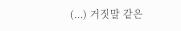(...) 거짓말 같은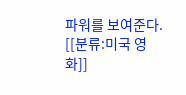파워를 보여준다. [[분류:미국 영화]]